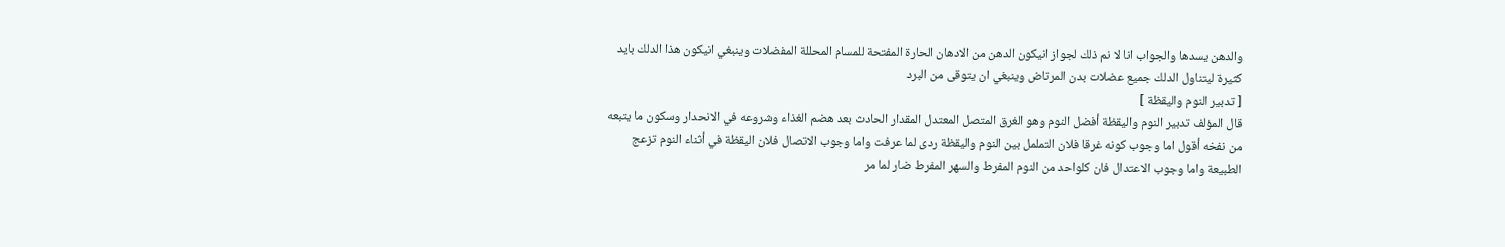والدهن يسدها والجواب انا لا نم ذلك لجواز انيكون الدهن من الادهان الحارة المفتحة للمسام المحللة المفضلات وينبغي انيكون هذا الدلك بايد كثيرة ليتناول الدلك جميع عضلات بدن المرتاض وينبغي ان يتوقى من البرد
[ تدبير النوم واليقظة ]
قال المؤلف تدبير النوم واليقظة أفضل النوم وهو الغرق المتصل المعتدل المقدار الحادث بعد هضم الغذاء وشروعه في الانحدار وسكون ما يتبعه من نفخه أقول اما وجوب كونه غرقا فلان التململ بين النوم واليقظة ردى لما عرفت واما وجوب الاتصال فلان اليقظة في أثناء النوم تزعج الطبيعة واما وجوب الاعتدال فان كلواحد من النوم المفرط والسهر المفرط ضار لما مر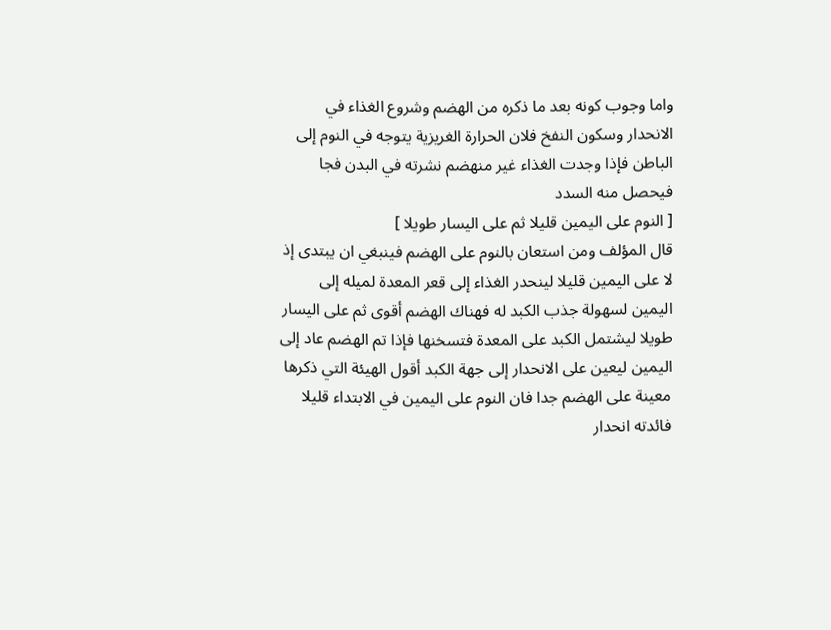واما وجوب كونه بعد ما ذكره من الهضم وشروع الغذاء في الانحدار وسكون النفخ فلان الحرارة الغريزية يتوجه في النوم إلى الباطن فإذا وجدت الغذاء غير منهضم نشرته في البدن فجا فيحصل منه السدد
[ النوم على اليمين قليلا ثم على اليسار طويلا ]
قال المؤلف ومن استعان بالنوم على الهضم فينبغي ان يبتدى إذ لا على اليمين قليلا لينحدر الغذاء إلى قعر المعدة لميله إلى اليمين لسهولة جذب الكبد له فهناك الهضم أقوى ثم على اليسار طويلا ليشتمل الكبد على المعدة فتسخنها فإذا تم الهضم عاد إلى اليمين ليعين على الانحدار إلى جهة الكبد أقول الهيئة التي ذكرها معينة على الهضم جدا فان النوم على اليمين في الابتداء قليلا فائدته انحدار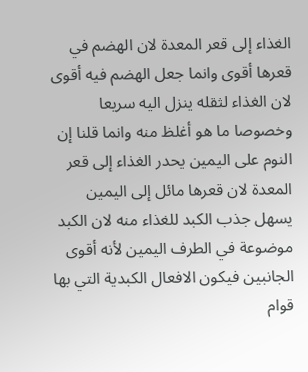الغذاء إلى قعر المعدة لان الهضم في قعرها أقوى وانما جعل الهضم فيه أقوى لان الغذاء لثقله ينزل اليه سريعا وخصوصا ما هو أغلظ منه وانما قلنا إن النوم على اليمين يحدر الغذاء إلى قعر المعدة لان قعرها مائل إلى اليمين يسهل جذب الكبد للغذاء منه لان الكبد موضوعة في الطرف اليمين لأنه أقوى الجانبين فيكون الافعال الكبدية التي بها قوام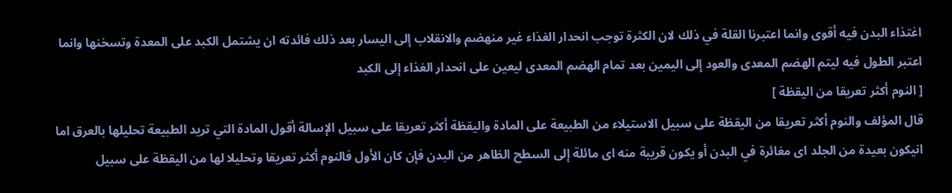اغتذاء البدن فيه أقوى وانما اعتبرنا القلة في ذلك لان الكثرة توجب انحدار الغذاء غير منهضم والانقلاب إلى اليسار بعد ذلك فائدته ان يشتمل الكبد على المعدة وتسخنها وانما اعتبر الطول فيه ليتم الهضم المعدى والعود إلى اليمين بعد تمام الهضم المعدى ليعين على انحدار الغذاء إلى الكبد
[ النوم أكثر تعريقا من اليقظة ]
قال المؤلف والنوم أكثر تعريقا من اليقظة على سبيل الاستيلاء من الطبيعة على المادة واليقظة أكثر تعريقا على سبيل الإسالة أقول المادة التي تريد الطبيعة تحليلها بالعرق اما انيكون بعيدة من الجلد اى مغائرة في البدن أو يكون قريبة منه اى مائلة إلى السطح الظاهر من البدن فإن كان الأول فالنوم أكثر تعريقا وتحليلا لها من اليقظة على سبيل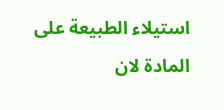استيلاء الطبيعة على المادة لان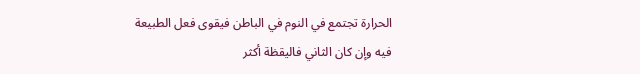الحرارة تجتمع في النوم في الباطن فيقوى فعل الطبيعة فيه وإن كان الثاني فاليقظة أكثر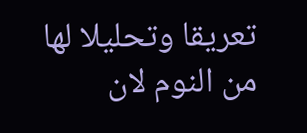تعريقا وتحليلا لها من النوم لان